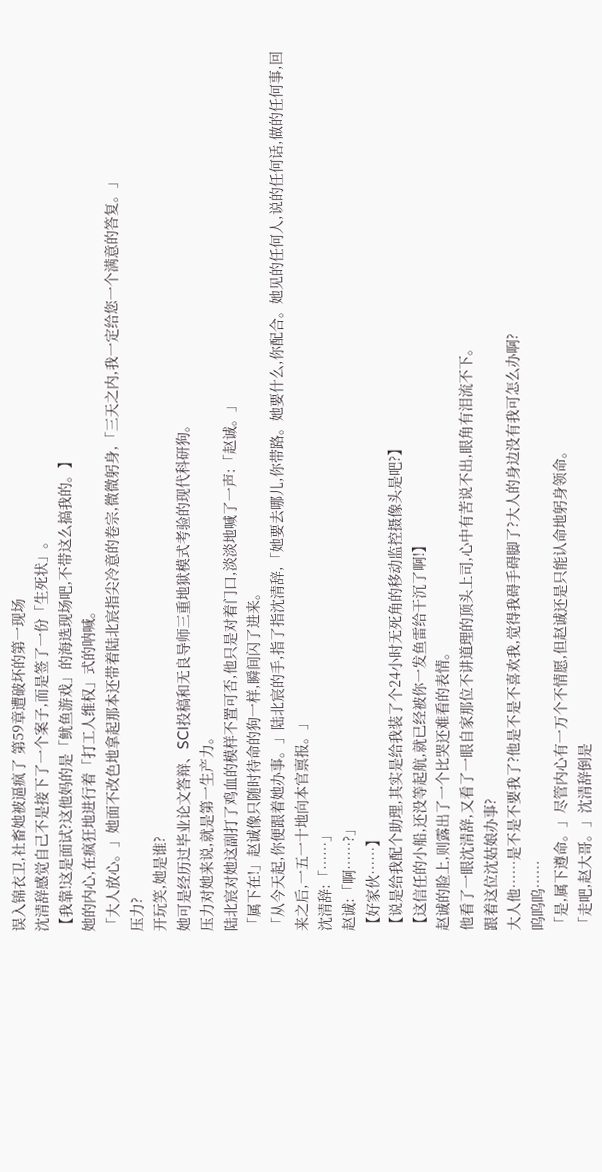误入锦衣卫,社畜她被逼疯了 第59章遭破坏的第一现场
沈清辞感觉自己不是接下了一个案子,而是签了一份「生死状」。
【我靠!这是面试?这他妈的是「鱿鱼游戏」的海选现场吧,不带这么搞我的。】
她的内心,在疯狂地进行着「打工人维权」式的呐喊。
「大人放心。」她面不改色地拿起那本还带着陆北宸指尖冷意的卷宗,微微躬身,「三天之内,我一定给您一个满意的答复。」
压力?
开玩笑,她是谁?
她可是经历过毕业论文答辩、SCI投稿和无良导师三重地狱模式考验的现代科研狗。
压力对她来说,就是第一生产力。
陆北宸对她这副打了鸡血的模样不置可否,他只是对着门口,淡淡地喊了一声:「赵诚。」
「属下在!」赵诚像只随时待命的狗一样,瞬间闪了进来。
「从今天起,你便跟着她办事。」陆北宸的手,指了指沈清辞,「她要去哪儿,你带路。她要什么,你配合。她见的任何人,说的任何话,做的任何事,回来之后,一五一十地向本官禀报。」
沈清辞:「……」
赵诚:「啊……?」
【好家伙……】
【说是给我配个助理,其实是给我装了个24小时无死角的移动监控摄像头是吧?】
【这信任的小船,还没等起航,就已经被你一发鱼雷给干沉了啊!】
赵诚的脸上,则露出了一个比哭还难看的表情。
他看了一眼沈清辞,又看了一眼自家那位不讲道理的顶头上司,心中有苦说不出,眼角有泪流不下。
跟着这位沈姑娘办事?
大人他……是不是不要我了?他是不是不喜欢我,觉得我碍手碍脚了?大人的身边没有我可怎么办啊?
呜呜呜……
「是,属下遵命。」尽管内心有一万个不情愿,但赵诚还是只能认命地躬身领命。
「走吧,赵大哥。」沈清辞倒是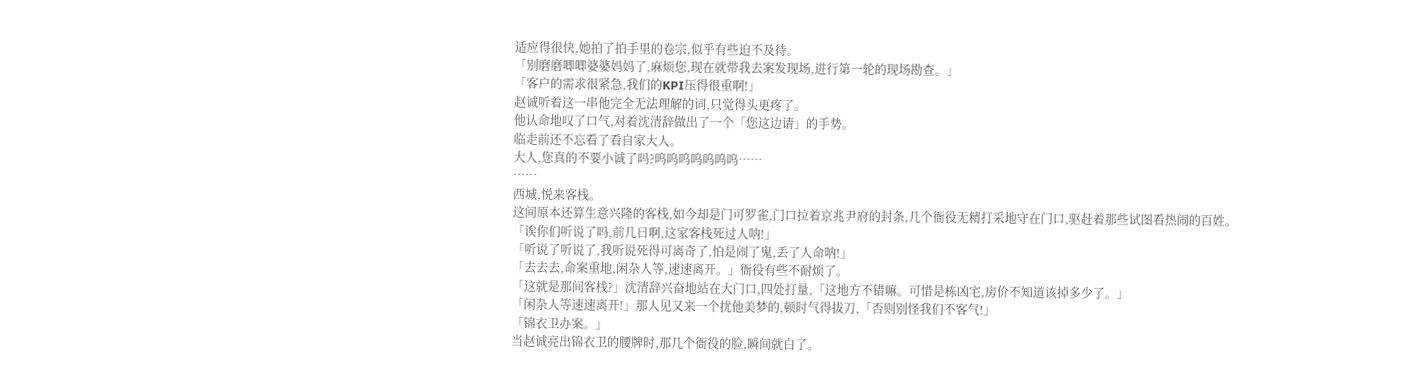适应得很快,她拍了拍手里的卷宗,似乎有些迫不及待。
「别磨磨唧唧婆婆妈妈了,麻烦您,现在就带我去案发现场,进行第一轮的现场勘查。」
「客户的需求很紧急,我们的KPI压得很重啊!」
赵诚听着这一串他完全无法理解的词,只觉得头更疼了。
他认命地叹了口气,对着沈清辞做出了一个「您这边请」的手势。
临走前还不忘看了看自家大人。
大人,您真的不要小诚了吗?呜呜呜呜呜呜呜……
……
西城,悦来客栈。
这间原本还算生意兴隆的客栈,如今却是门可罗雀,门口拉着京兆尹府的封条,几个衙役无精打采地守在门口,驱赶着那些试图看热闹的百姓。
「诶你们听说了吗,前几日啊,这家客栈死过人呐!」
「听说了听说了,我听说死得可离奇了,怕是闹了鬼,丢了人命呐!」
「去去去,命案重地,闲杂人等,速速离开。」衙役有些不耐烦了。
「这就是那间客栈?」沈清辞兴奋地站在大门口,四处打量,「这地方不错嘛。可惜是栋凶宅,房价不知道该掉多少了。」
「闲杂人等速速离开!」那人见又来一个扰他美梦的,顿时气得拔刀,「否则别怪我们不客气!」
「锦衣卫办案。」
当赵诚亮出锦衣卫的腰牌时,那几个衙役的脸,瞬间就白了。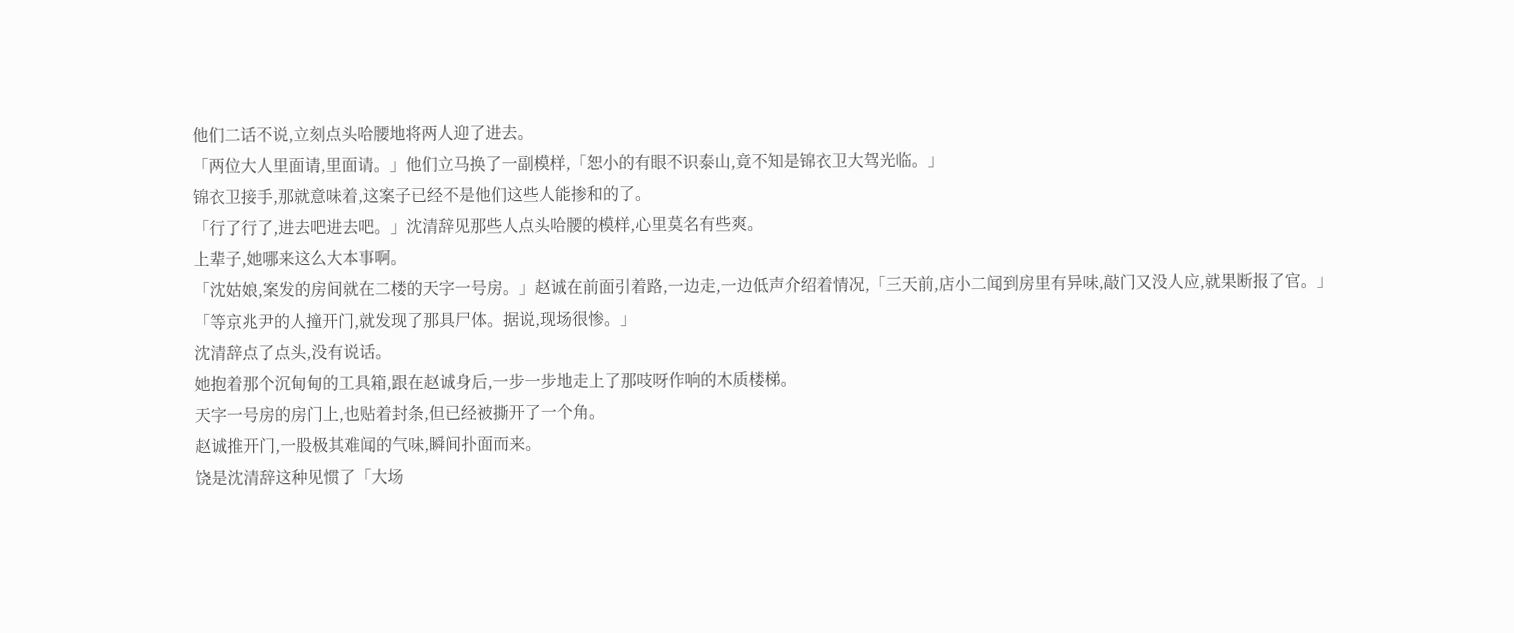他们二话不说,立刻点头哈腰地将两人迎了进去。
「两位大人里面请,里面请。」他们立马换了一副模样,「恕小的有眼不识泰山,竟不知是锦衣卫大驾光临。」
锦衣卫接手,那就意味着,这案子已经不是他们这些人能掺和的了。
「行了行了,进去吧进去吧。」沈清辞见那些人点头哈腰的模样,心里莫名有些爽。
上辈子,她哪来这么大本事啊。
「沈姑娘,案发的房间就在二楼的天字一号房。」赵诚在前面引着路,一边走,一边低声介绍着情况,「三天前,店小二闻到房里有异味,敲门又没人应,就果断报了官。」
「等京兆尹的人撞开门,就发现了那具尸体。据说,现场很惨。」
沈清辞点了点头,没有说话。
她抱着那个沉甸甸的工具箱,跟在赵诚身后,一步一步地走上了那吱呀作响的木质楼梯。
天字一号房的房门上,也贴着封条,但已经被撕开了一个角。
赵诚推开门,一股极其难闻的气味,瞬间扑面而来。
饶是沈清辞这种见惯了「大场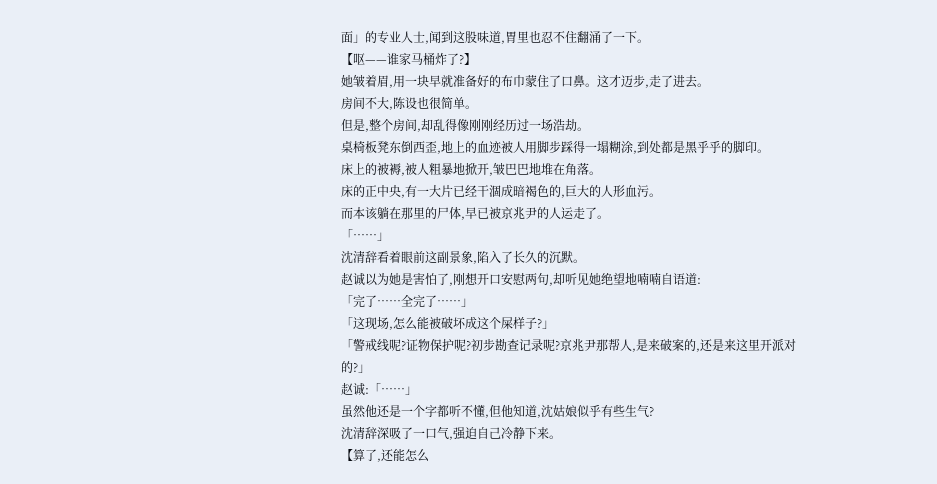面」的专业人士,闻到这股味道,胃里也忍不住翻涌了一下。
【呕——谁家马桶炸了?】
她皱着眉,用一块早就准备好的布巾蒙住了口鼻。这才迈步,走了进去。
房间不大,陈设也很简单。
但是,整个房间,却乱得像刚刚经历过一场浩劫。
桌椅板凳东倒西歪,地上的血迹被人用脚步踩得一塌糊涂,到处都是黑乎乎的脚印。
床上的被褥,被人粗暴地掀开,皱巴巴地堆在角落。
床的正中央,有一大片已经干涸成暗褐色的,巨大的人形血污。
而本该躺在那里的尸体,早已被京兆尹的人运走了。
「……」
沈清辞看着眼前这副景象,陷入了长久的沉默。
赵诚以为她是害怕了,刚想开口安慰两句,却听见她绝望地喃喃自语道:
「完了……全完了……」
「这现场,怎么能被破坏成这个屎样子?」
「警戒线呢?证物保护呢?初步勘查记录呢?京兆尹那帮人,是来破案的,还是来这里开派对的?」
赵诚:「……」
虽然他还是一个字都听不懂,但他知道,沈姑娘似乎有些生气?
沈清辞深吸了一口气,强迫自己冷静下来。
【算了,还能怎么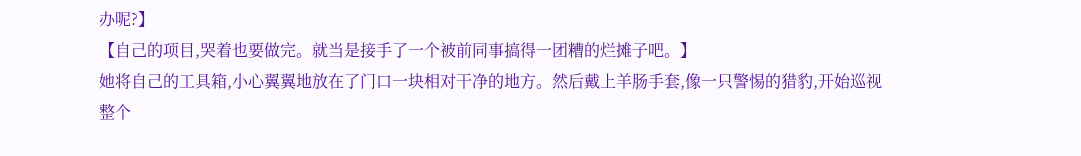办呢?】
【自己的项目,哭着也要做完。就当是接手了一个被前同事搞得一团糟的烂摊子吧。】
她将自己的工具箱,小心翼翼地放在了门口一块相对干净的地方。然后戴上羊肠手套,像一只警惕的猎豹,开始巡视整个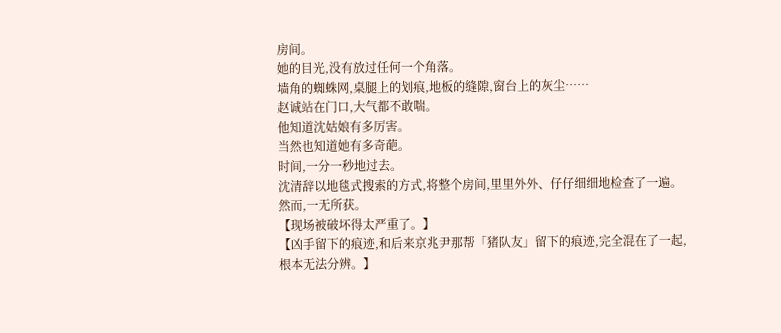房间。
她的目光,没有放过任何一个角落。
墙角的蜘蛛网,桌腿上的划痕,地板的缝隙,窗台上的灰尘……
赵诚站在门口,大气都不敢喘。
他知道沈姑娘有多厉害。
当然也知道她有多奇葩。
时间,一分一秒地过去。
沈清辞以地毯式搜索的方式,将整个房间,里里外外、仔仔细细地检查了一遍。
然而,一无所获。
【现场被破坏得太严重了。】
【凶手留下的痕迹,和后来京兆尹那帮「猪队友」留下的痕迹,完全混在了一起,根本无法分辨。】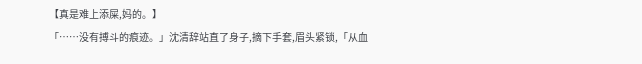【真是难上添屎,妈的。】
「……没有搏斗的痕迹。」沈清辞站直了身子,摘下手套,眉头紧锁,「从血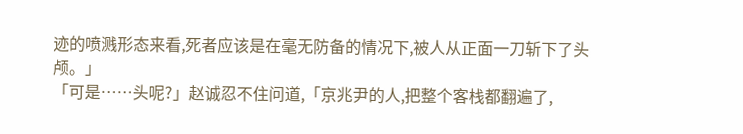迹的喷溅形态来看,死者应该是在毫无防备的情况下,被人从正面一刀斩下了头颅。」
「可是……头呢?」赵诚忍不住问道,「京兆尹的人,把整个客栈都翻遍了,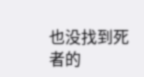也没找到死者的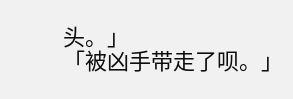头。」
「被凶手带走了呗。」